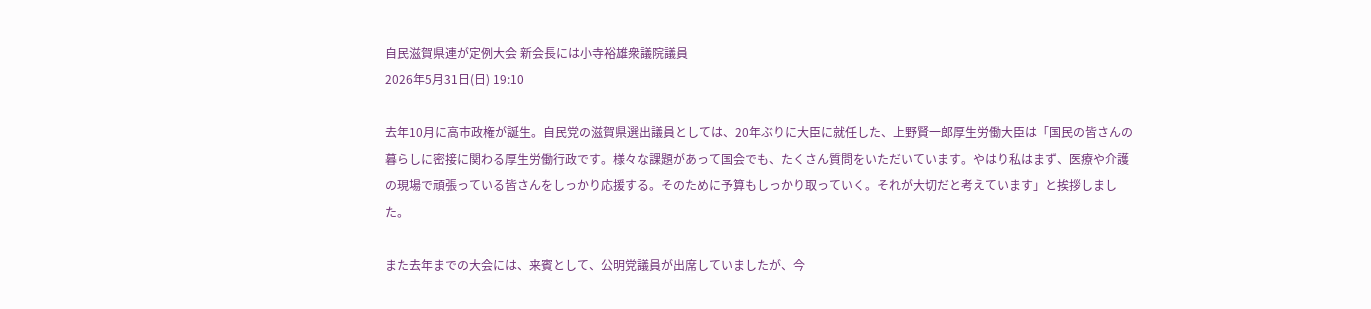自民滋賀県連が定例大会 新会長には小寺裕雄衆議院議員
2026年5月31日(日) 19:10

去年10月に高市政権が誕生。自民党の滋賀県選出議員としては、20年ぶりに大臣に就任した、上野賢一郎厚生労働大臣は「国民の皆さんの暮らしに密接に関わる厚生労働行政です。様々な課題があって国会でも、たくさん質問をいただいています。やはり私はまず、医療や介護の現場で頑張っている皆さんをしっかり応援する。そのために予算もしっかり取っていく。それが大切だと考えています」と挨拶しました。

また去年までの大会には、来賓として、公明党議員が出席していましたが、今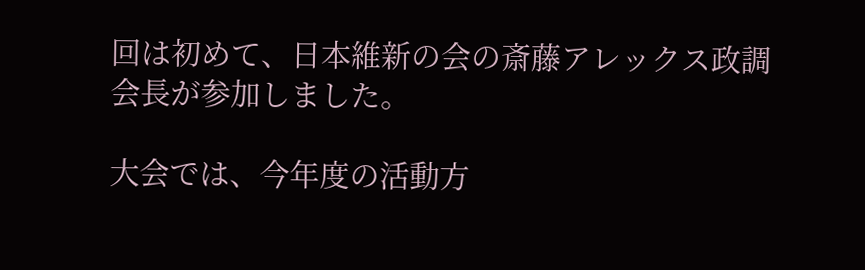回は初めて、日本維新の会の斎藤アレックス政調会長が参加しました。

大会では、今年度の活動方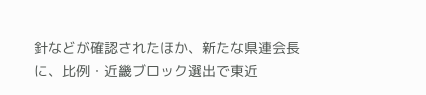針などが確認されたほか、新たな県連会長に、比例・近畿ブロック選出で東近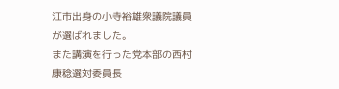江市出身の小寺裕雄衆議院議員が選ばれました。
また講演を行った党本部の西村康稔選対委員長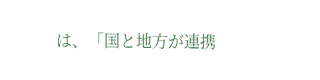は、「国と地方が連携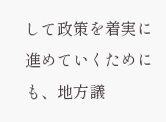して政策を着実に進めていくためにも、地方議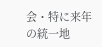会・特に来年の統一地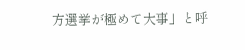方選挙が極めて大事」と呼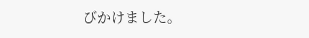びかけました。